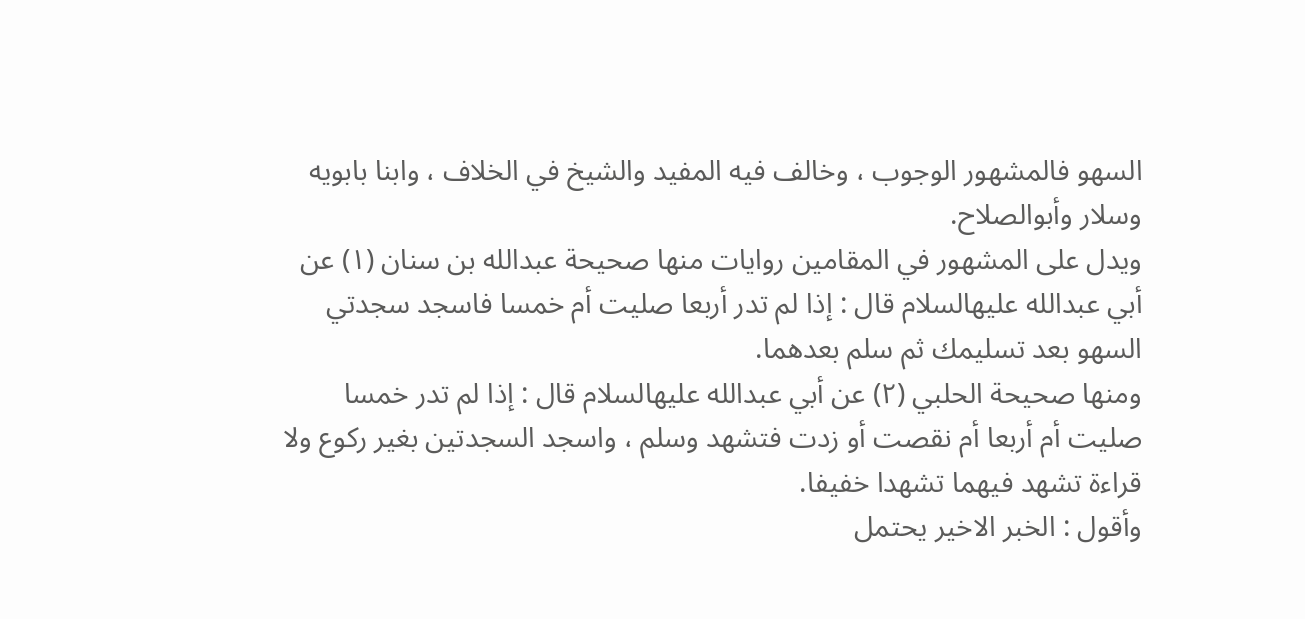السهو فالمشهور الوجوب ، وخالف فيه المفيد والشيخ في الخلاف ، وابنا بابويه وسلار وأبوالصلاح.
ويدل على المشهور في المقامين روايات منها صحيحة عبدالله بن سنان (١) عن أبي عبدالله عليهالسلام قال : إذا لم تدر أربعا صليت أم خمسا فاسجد سجدتي السهو بعد تسليمك ثم سلم بعدهما.
ومنها صحيحة الحلبي (٢) عن أبي عبدالله عليهالسلام قال : إذا لم تدر خمسا صليت أم أربعا أم نقصت أو زدت فتشهد وسلم ، واسجد السجدتين بغير ركوع ولا قراءة تشهد فيهما تشهدا خفيفا.
وأقول : الخبر الاخير يحتمل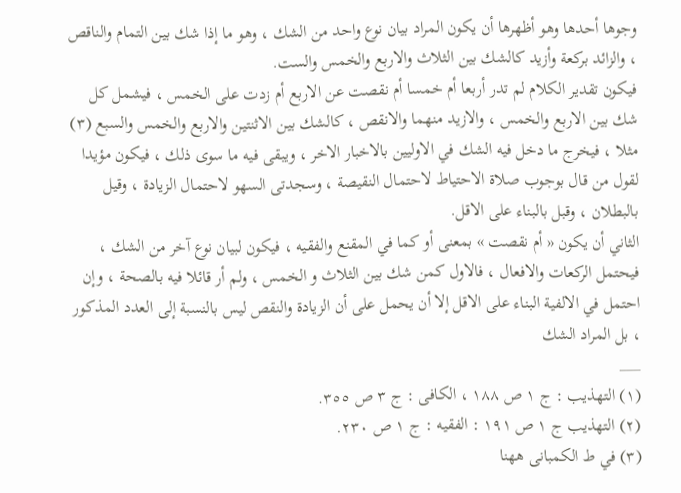وجوها أحدها وهو أظهرها أن يكون المراد بيان نوع واحد من الشك ، وهو ما إذا شك بين التمام والناقص ، والزائد بركعة وأزيد كالشك بين الثلاث والاربع والخمس والست.
فيكون تقدير الكلام لم تدر أربعا أم خمسا أم نقصت عن الاربع أم زدت على الخمس ، فيشمل كل شك بين الاربع والخمس ، والازيد منهما والانقص ، كالشك بين الاثنتين والاربع والخمس والسبع (٣) مثلا ، فيخرج ما دخل فيه الشك في الاوليين بالاخبار الاخر ، ويبقى فيه ما سوى ذلك ، فيكون مؤيدا لقول من قال بوجوب صلاة الاحتياط لاحتمال النقيصة ، وسجدتى السهو لاحتمال الزيادة ، وقيل بالبطلان ، وقبل بالبناء على الاقل.
الثاني أن يكون « أم نقصت » بمعنى أو كما في المقنع والفقيه ، فيكون لبيان نوع آخر من الشك ، فيحتمل الركعات والافعال ، فالاول كمن شك بين الثلاث و الخمس ، ولم أر قائلا فيه بالصحة ، وإن احتمل في الالفية البناء على الاقل إلا أن يحمل على أن الزيادة والنقص ليس بالنسبة إلى العدد المذكور ، بل المراد الشك
___
(١) التهذيب : ج ١ ص ١٨٨ ، الكافى : ج ٣ ص ٣٥٥.
(٢) التهذيب ج ١ ص ١٩١ : الفقيه : ج ١ ص ٢٣٠.
(٣) في ط الكمبانى ههنا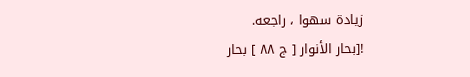زيادة سهوا ، راجعه.
![بحار الأنوار [ ج ٨٨ ] بحار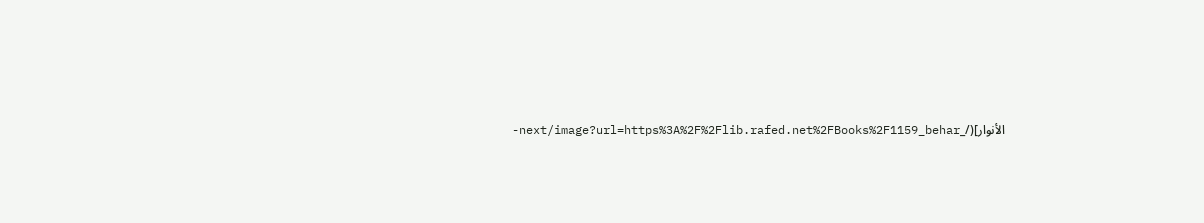الأنوار](/_next/image?url=https%3A%2F%2Flib.rafed.net%2FBooks%2F1159_behar-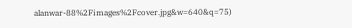alanwar-88%2Fimages%2Fcover.jpg&w=640&q=75)